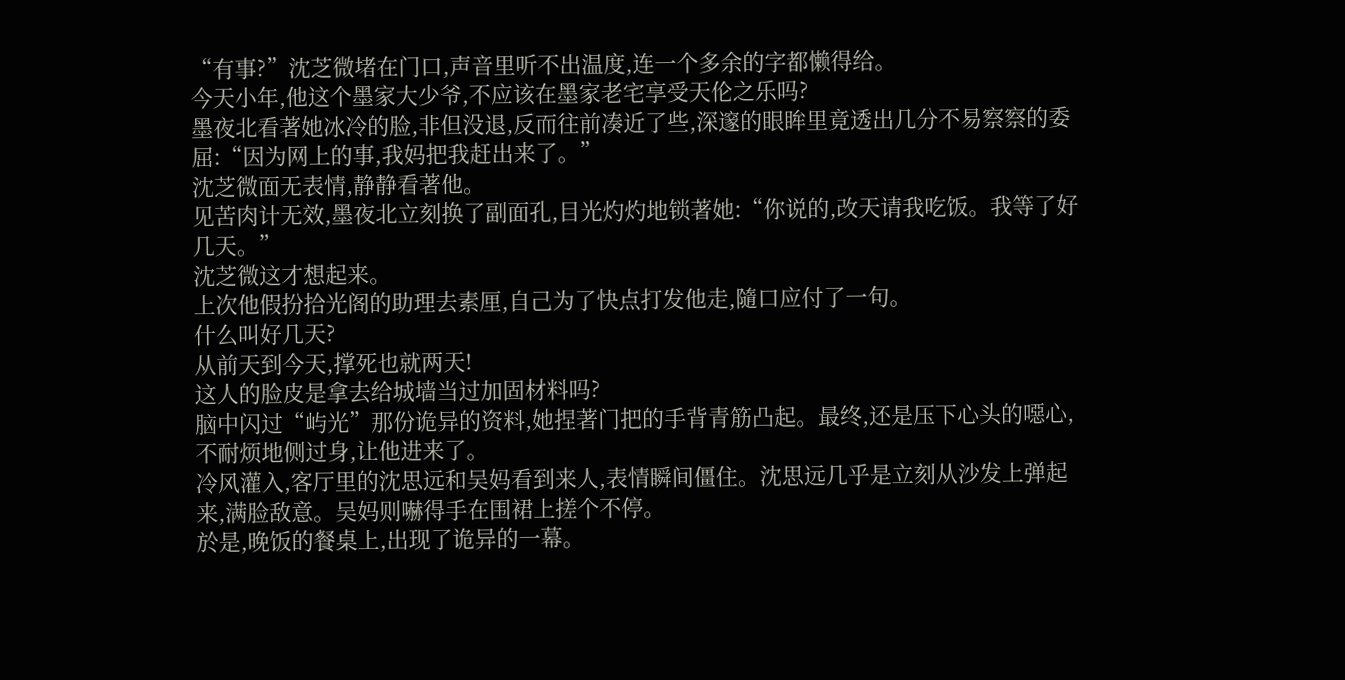“有事?”沈芝微堵在门口,声音里听不出温度,连一个多余的字都懒得给。
今天小年,他这个墨家大少爷,不应该在墨家老宅享受天伦之乐吗?
墨夜北看著她冰冷的脸,非但没退,反而往前凑近了些,深邃的眼眸里竟透出几分不易察察的委屈:“因为网上的事,我妈把我赶出来了。”
沈芝微面无表情,静静看著他。
见苦肉计无效,墨夜北立刻换了副面孔,目光灼灼地锁著她:“你说的,改天请我吃饭。我等了好几天。”
沈芝微这才想起来。
上次他假扮拾光阁的助理去素厘,自己为了快点打发他走,隨口应付了一句。
什么叫好几天?
从前天到今天,撑死也就两天!
这人的脸皮是拿去给城墙当过加固材料吗?
脑中闪过“屿光”那份诡异的资料,她捏著门把的手背青筋凸起。最终,还是压下心头的噁心,不耐烦地侧过身,让他进来了。
冷风灌入,客厅里的沈思远和吴妈看到来人,表情瞬间僵住。沈思远几乎是立刻从沙发上弹起来,满脸敌意。吴妈则嚇得手在围裙上搓个不停。
於是,晚饭的餐桌上,出现了诡异的一幕。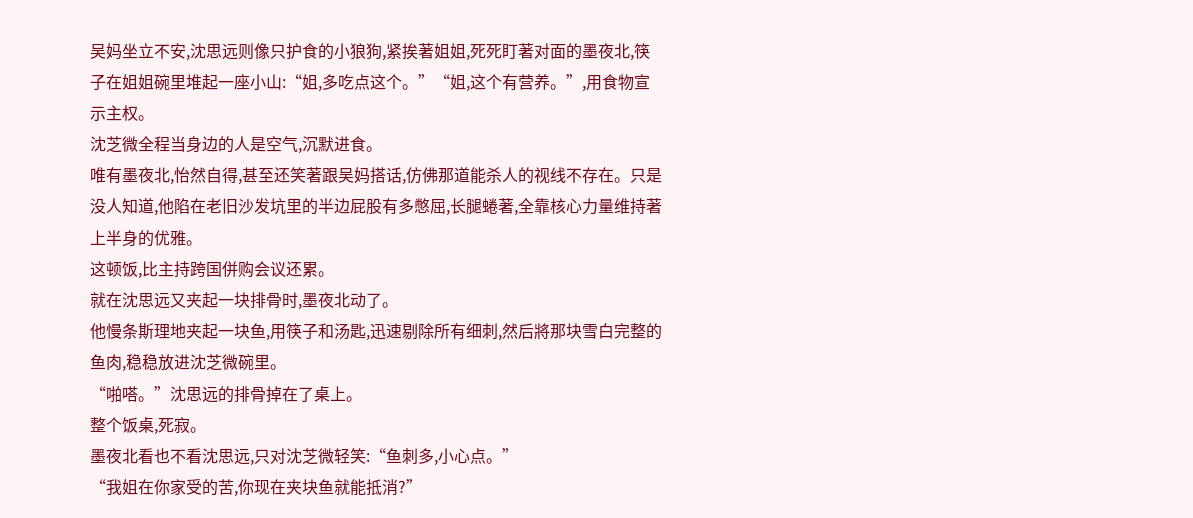吴妈坐立不安,沈思远则像只护食的小狼狗,紧挨著姐姐,死死盯著对面的墨夜北,筷子在姐姐碗里堆起一座小山:“姐,多吃点这个。”“姐,这个有营养。”,用食物宣示主权。
沈芝微全程当身边的人是空气,沉默进食。
唯有墨夜北,怡然自得,甚至还笑著跟吴妈搭话,仿佛那道能杀人的视线不存在。只是没人知道,他陷在老旧沙发坑里的半边屁股有多憋屈,长腿蜷著,全靠核心力量维持著上半身的优雅。
这顿饭,比主持跨国併购会议还累。
就在沈思远又夹起一块排骨时,墨夜北动了。
他慢条斯理地夹起一块鱼,用筷子和汤匙,迅速剔除所有细刺,然后將那块雪白完整的鱼肉,稳稳放进沈芝微碗里。
“啪嗒。”沈思远的排骨掉在了桌上。
整个饭桌,死寂。
墨夜北看也不看沈思远,只对沈芝微轻笑:“鱼刺多,小心点。”
“我姐在你家受的苦,你现在夹块鱼就能抵消?”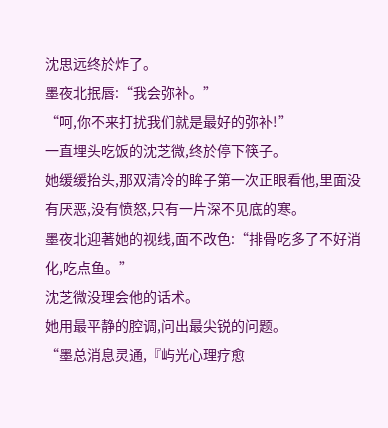沈思远终於炸了。
墨夜北抿唇:“我会弥补。”
“呵,你不来打扰我们就是最好的弥补!”
一直埋头吃饭的沈芝微,终於停下筷子。
她缓缓抬头,那双清冷的眸子第一次正眼看他,里面没有厌恶,没有愤怒,只有一片深不见底的寒。
墨夜北迎著她的视线,面不改色:“排骨吃多了不好消化,吃点鱼。”
沈芝微没理会他的话术。
她用最平静的腔调,问出最尖锐的问题。
“墨总消息灵通,『屿光心理疗愈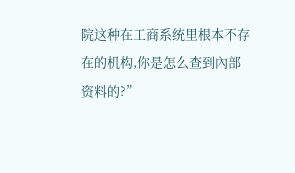院这种在工商系统里根本不存在的机构,你是怎么查到內部资料的?”